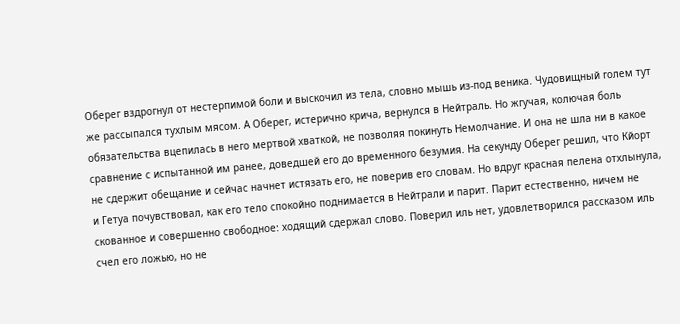Оберег вздрогнул от нестерпимой боли и выскочил из тела, словно мышь из-под веника. Чудовищный голем тут же рассыпался тухлым мясом. А Оберег, истерично крича, вернулся в Нейтраль. Но жгучая, колючая боль обязательства вцепилась в него мертвой хваткой, не позволяя покинуть Немолчание. И она не шла ни в какое сравнение с испытанной им ранее, доведшей его до временного безумия. На секунду Оберег решил, что Кйорт не сдержит обещание и сейчас начнет истязать его, не поверив его словам. Но вдруг красная пелена отхлынула, и Гетуа почувствовал, как его тело спокойно поднимается в Нейтрали и парит. Парит естественно, ничем не скованное и совершенно свободное: ходящий сдержал слово. Поверил иль нет, удовлетворился рассказом иль счел его ложью, но не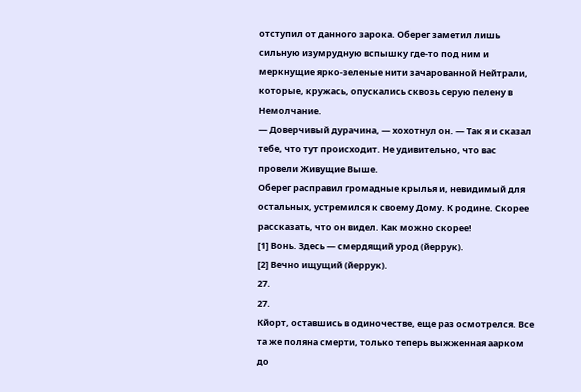отступил от данного зарока. Оберег заметил лишь сильную изумрудную вспышку где-то под ним и меркнущие ярко-зеленые нити зачарованной Нейтрали, которые, кружась, опускались сквозь серую пелену в Немолчание.
— Доверчивый дурачина, — хохотнул он. — Так я и сказал тебе, что тут происходит. Не удивительно, что вас провели Живущие Выше.
Оберег расправил громадные крылья и, невидимый для остальных, устремился к своему Дому. К родине. Скорее рассказать, что он видел. Как можно скорее!
[1] Вонь. Здесь — смердящий урод (йеррук).
[2] Вечно ищущий (йеррук).
27.
27.
Кйорт, оставшись в одиночестве, еще раз осмотрелся. Все та же поляна смерти, только теперь выжженная аарком до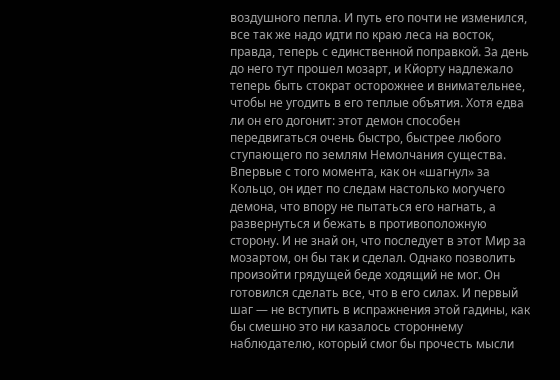воздушного пепла. И путь его почти не изменился, все так же надо идти по краю леса на восток, правда, теперь с единственной поправкой. За день до него тут прошел мозарт, и Кйорту надлежало теперь быть стократ осторожнее и внимательнее, чтобы не угодить в его теплые объятия. Хотя едва ли он его догонит: этот демон способен передвигаться очень быстро, быстрее любого ступающего по землям Немолчания существа. Впервые с того момента, как он «шагнул» за Кольцо, он идет по следам настолько могучего демона, что впору не пытаться его нагнать, а развернуться и бежать в противоположную сторону. И не знай он, что последует в этот Мир за мозартом, он бы так и сделал. Однако позволить произойти грядущей беде ходящий не мог. Он готовился сделать все, что в его силах. И первый шаг — не вступить в испражнения этой гадины, как бы смешно это ни казалось стороннему наблюдателю, который смог бы прочесть мысли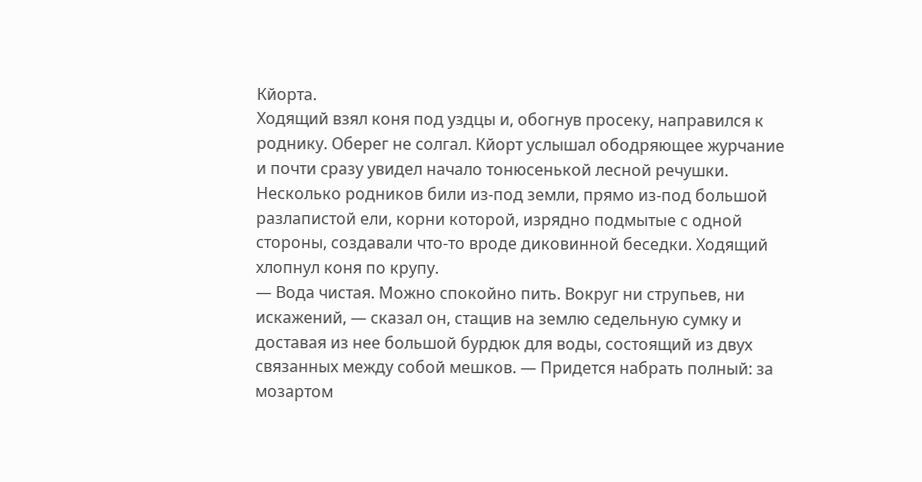Кйорта.
Ходящий взял коня под уздцы и, обогнув просеку, направился к роднику. Оберег не солгал. Кйорт услышал ободряющее журчание и почти сразу увидел начало тонюсенькой лесной речушки. Несколько родников били из-под земли, прямо из-под большой разлапистой ели, корни которой, изрядно подмытые с одной стороны, создавали что-то вроде диковинной беседки. Ходящий хлопнул коня по крупу.
— Вода чистая. Можно спокойно пить. Вокруг ни струпьев, ни искажений, — сказал он, стащив на землю седельную сумку и доставая из нее большой бурдюк для воды, состоящий из двух связанных между собой мешков. — Придется набрать полный: за мозартом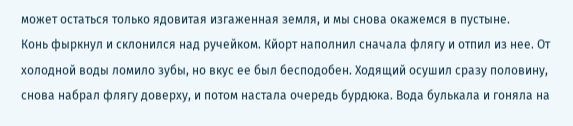может остаться только ядовитая изгаженная земля, и мы снова окажемся в пустыне.
Конь фыркнул и склонился над ручейком. Кйорт наполнил сначала флягу и отпил из нее. От холодной воды ломило зубы, но вкус ее был бесподобен. Ходящий осушил сразу половину, снова набрал флягу доверху, и потом настала очередь бурдюка. Вода булькала и гоняла на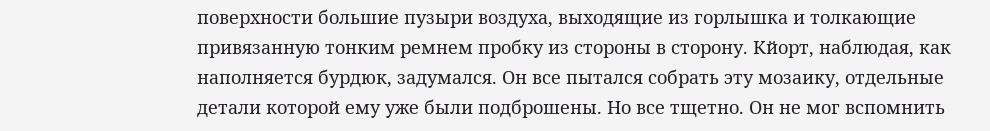поверхности большие пузыри воздуха, выходящие из горлышка и толкающие привязанную тонким ремнем пробку из стороны в сторону. Кйорт, наблюдая, как наполняется бурдюк, задумался. Он все пытался собрать эту мозаику, отдельные детали которой ему уже были подброшены. Но все тщетно. Он не мог вспомнить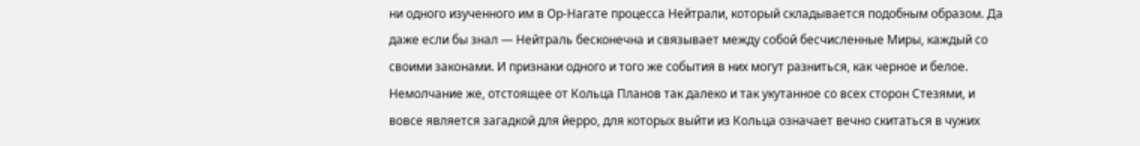ни одного изученного им в Ор-Нагате процесса Нейтрали, который складывается подобным образом. Да даже если бы знал — Нейтраль бесконечна и связывает между собой бесчисленные Миры, каждый со своими законами. И признаки одного и того же события в них могут разниться, как черное и белое. Немолчание же, отстоящее от Кольца Планов так далеко и так укутанное со всех сторон Стезями, и вовсе является загадкой для йерро, для которых выйти из Кольца означает вечно скитаться в чужих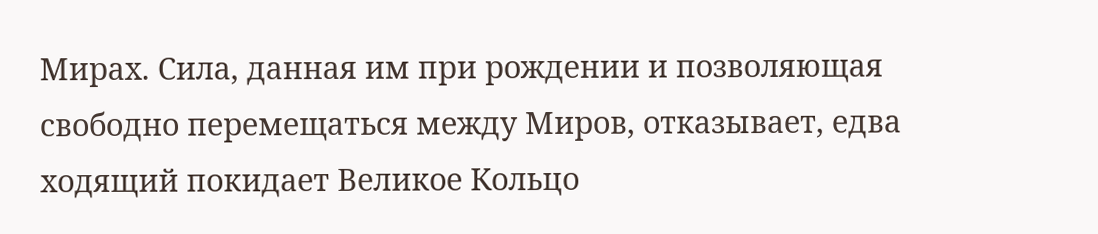Мирах. Сила, данная им при рождении и позволяющая свободно перемещаться между Миров, отказывает, едва ходящий покидает Великое Кольцо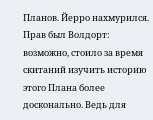Планов. Йерро нахмурился. Прав был Волдорт: возможно, стоило за время скитаний изучить историю этого Плана более досконально. Ведь для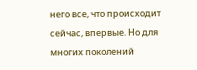него все, что происходит сейчас, впервые. Но для многих поколений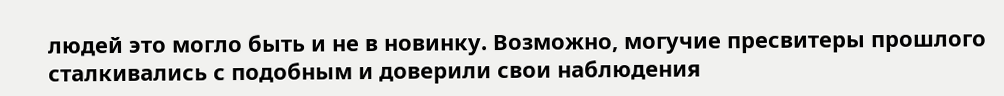людей это могло быть и не в новинку. Возможно, могучие пресвитеры прошлого сталкивались с подобным и доверили свои наблюдения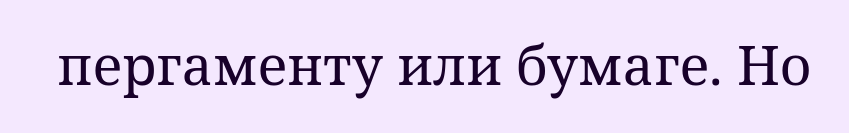пергаменту или бумаге. Но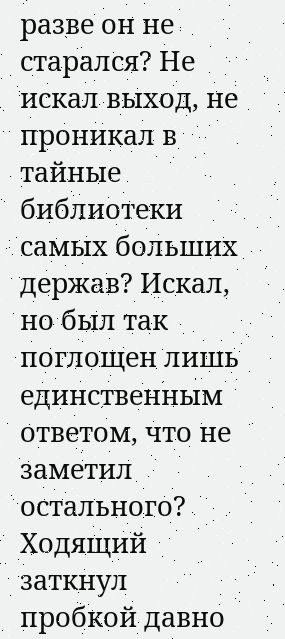разве он не старался? Не искал выход, не проникал в тайные библиотеки самых больших держав? Искал, но был так поглощен лишь единственным ответом, что не заметил остального? Ходящий заткнул пробкой давно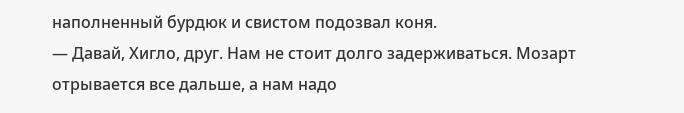наполненный бурдюк и свистом подозвал коня.
— Давай, Хигло, друг. Нам не стоит долго задерживаться. Мозарт отрывается все дальше, а нам надо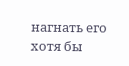нагнать его хотя бы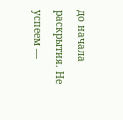до начала раскрытия. Не успеем —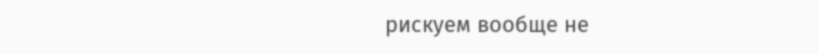рискуем вообще не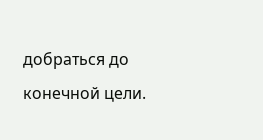добраться до конечной цели.